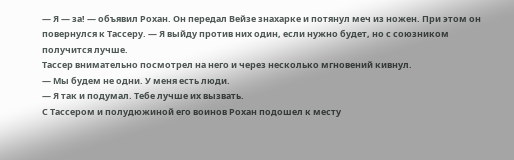— Я — за! — объявил Рохан. Он передал Вейзе знахарке и потянул меч из ножен. При этом он повернулся к Тассеру. — Я выйду против них один, если нужно будет, но с союзником получится лучше.
Тассер внимательно посмотрел на него и через несколько мгновений кивнул.
— Мы будем не одни. У меня есть люди.
— Я так и подумал. Тебе лучше их вызвать.
С Тассером и полудюжиной его воинов Рохан подошел к месту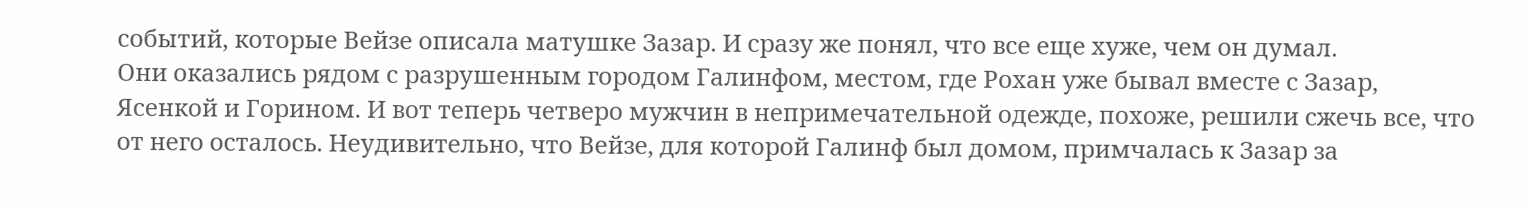событий, которые Вейзе описала матушке Зазар. И сразу же понял, что все еще хуже, чем он думал.
Они оказались рядом с разрушенным городом Галинфом, местом, где Рохан уже бывал вместе с Зазар, Ясенкой и Горином. И вот теперь четверо мужчин в непримечательной одежде, похоже, решили сжечь все, что от него осталось. Неудивительно, что Вейзе, для которой Галинф был домом, примчалась к Зазар за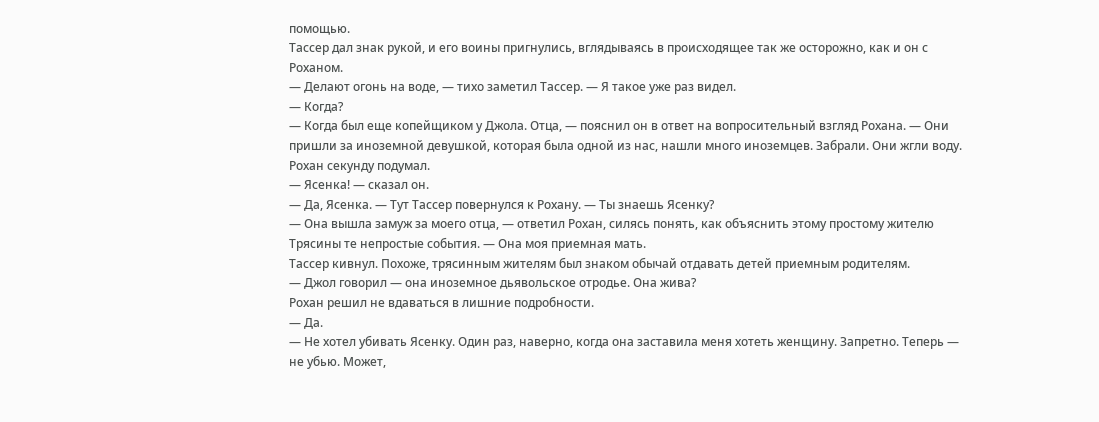помощью.
Тассер дал знак рукой, и его воины пригнулись, вглядываясь в происходящее так же осторожно, как и он с Роханом.
— Делают огонь на воде, — тихо заметил Тассер. — Я такое уже раз видел.
— Когда?
— Когда был еще копейщиком у Джола. Отца, — пояснил он в ответ на вопросительный взгляд Рохана. — Они пришли за иноземной девушкой, которая была одной из нас, нашли много иноземцев. Забрали. Они жгли воду.
Рохан секунду подумал.
— Ясенка! — сказал он.
— Да, Ясенка. — Тут Тассер повернулся к Рохану. — Ты знаешь Ясенку?
— Она вышла замуж за моего отца, — ответил Рохан, силясь понять, как объяснить этому простому жителю Трясины те непростые события. — Она моя приемная мать.
Тассер кивнул. Похоже, трясинным жителям был знаком обычай отдавать детей приемным родителям.
— Джол говорил — она иноземное дьявольское отродье. Она жива?
Рохан решил не вдаваться в лишние подробности.
— Да.
— Не хотел убивать Ясенку. Один раз, наверно, когда она заставила меня хотеть женщину. Запретно. Теперь — не убью. Может,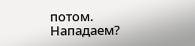потом. Нападаем?